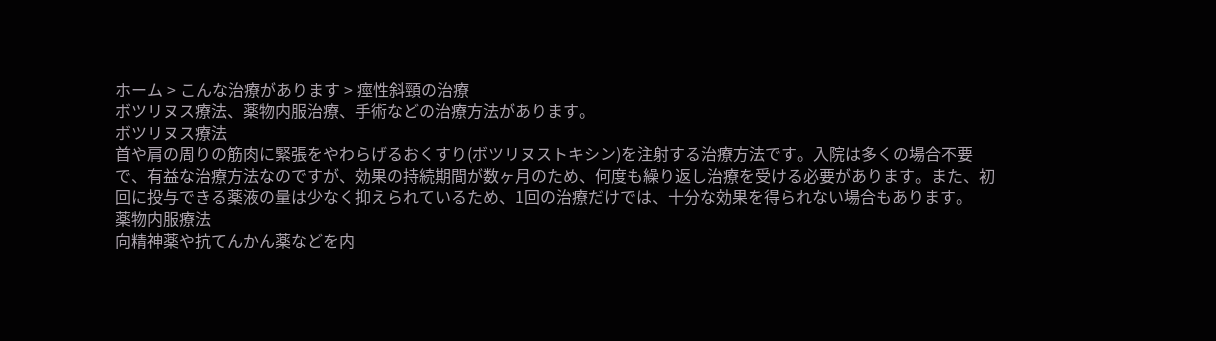ホーム > こんな治療があります > 痙性斜頸の治療
ボツリヌス療法、薬物内服治療、手術などの治療方法があります。
ボツリヌス療法
首や肩の周りの筋肉に緊張をやわらげるおくすり(ボツリヌストキシン)を注射する治療方法です。入院は多くの場合不要で、有益な治療方法なのですが、効果の持続期間が数ヶ月のため、何度も繰り返し治療を受ける必要があります。また、初回に投与できる薬液の量は少なく抑えられているため、1回の治療だけでは、十分な効果を得られない場合もあります。
薬物内服療法
向精神薬や抗てんかん薬などを内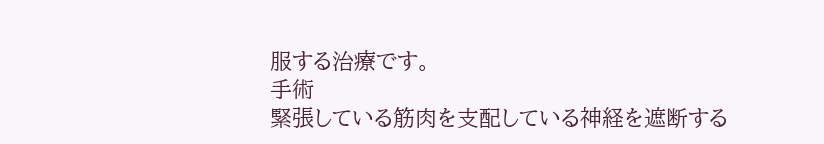服する治療です。
手術
緊張している筋肉を支配している神経を遮断する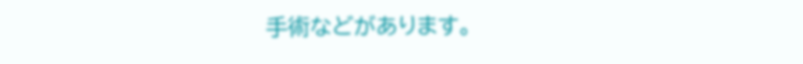手術などがあります。